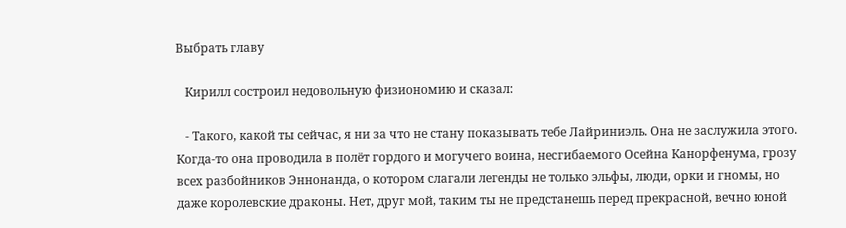Выбрать главу

   Кирилл состроил недовольную физиономию и сказал:

   - Такого, какой ты сейчас, я ни за что не стану показывать тебе Лайриниэль. Она не заслужила этого. Когда-то она проводила в полёт гордого и могучего воина, несгибаемого Осейна Канорфенума, грозу всех разбойников Эннонанда, о котором слагали легенды не только эльфы, люди, орки и гномы, но даже королевские драконы. Нет, друг мой, таким ты не предстанешь перед прекрасной, вечно юной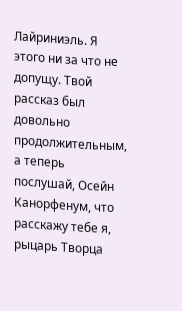Лайриниэль. Я этого ни за что не допущу. Твой рассказ был довольно продолжительным, а теперь послушай, Осейн Канорфенум, что расскажу тебе я, рыцарь Творца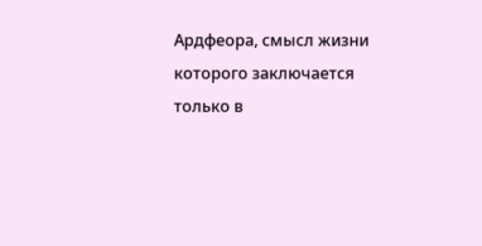Ардфеора, смысл жизни которого заключается только в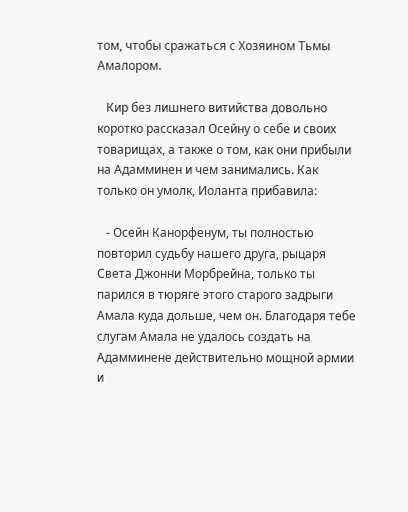том, чтобы сражаться с Хозяином Тьмы Амалором.

   Кир без лишнего витийства довольно коротко рассказал Осейну о себе и своих товарищах, а также о том, как они прибыли на Адамминен и чем занимались. Как только он умолк, Иоланта прибавила:

   - Осейн Канорфенум, ты полностью повторил судьбу нашего друга, рыцаря Света Джонни Морбрейна, только ты парился в тюряге этого старого задрыги Амала куда дольше, чем он. Благодаря тебе слугам Амала не удалось создать на Адамминене действительно мощной армии и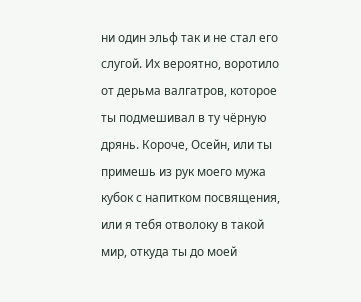ни один эльф так и не стал его слугой. Их вероятно, воротило от дерьма валгатров, которое ты подмешивал в ту чёрную дрянь. Короче, Осейн, или ты примешь из рук моего мужа кубок с напитком посвящения, или я тебя отволоку в такой мир, откуда ты до моей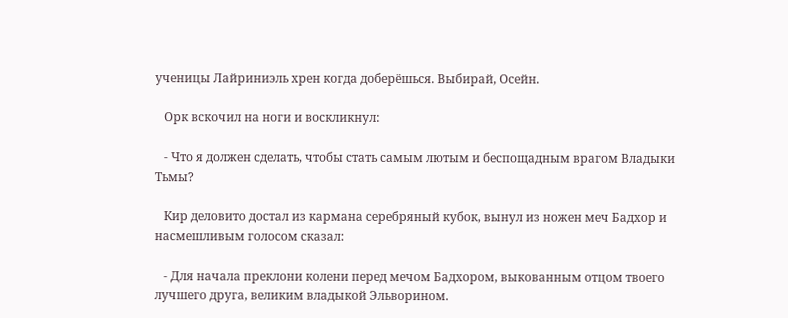ученицы Лайриниэль хрен когда доберёшься. Выбирай, Осейн.

   Орк вскочил на ноги и воскликнул:

   - Что я должен сделать, чтобы стать самым лютым и беспощадным врагом Владыки Тьмы?

   Кир деловито достал из кармана серебряный кубок, вынул из ножен меч Бадхор и насмешливым голосом сказал:

   - Для начала преклони колени перед мечом Бадхором, выкованным отцом твоего лучшего друга, великим владыкой Эльворином.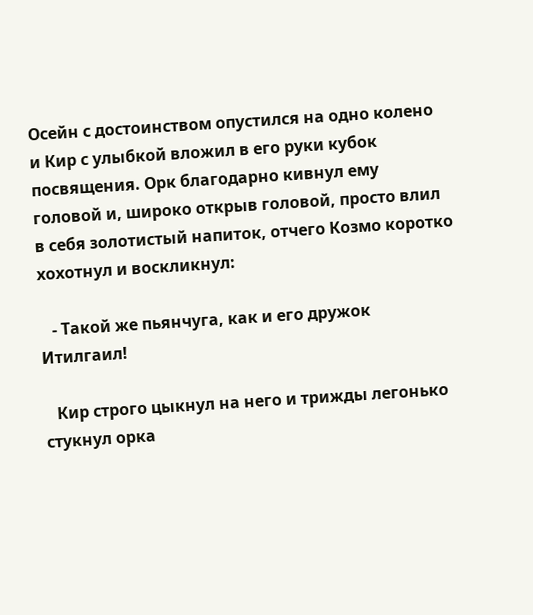Осейн с достоинством опустился на одно колено и Кир с улыбкой вложил в его руки кубок посвящения. Орк благодарно кивнул ему головой и, широко открыв головой, просто влил в себя золотистый напиток, отчего Козмо коротко хохотнул и воскликнул:

   - Такой же пьянчуга, как и его дружок Итилгаил!

   Кир строго цыкнул на него и трижды легонько стукнул орка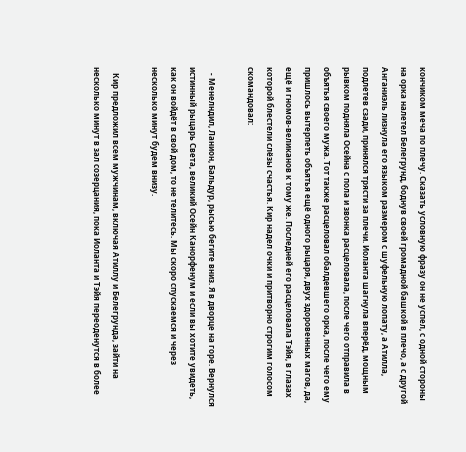кончиком меча по плечу. Сказать условную фразу он не успел, с одной стороны на орка налетел Белегрунд, боднув своей громадной башкой в плечо, а с другой Анганиэль лизнула его языком размером с шуфельную лопату, а Атилла, подлетев сзади, принялся трясти за плечи. Иоланта шагнула вперёд, мощным рывком подняла Осейна с пола и звонка расцеловала, после чего отправила в объятья своего мужа. Тот также расцеловал обалдевшего орка, после чего ему пришлось вытерпеть объятья ещё одного рыцаря, двух здоровенных магов, да, ещё и гномов-великанов к тому же. Последней его расцеловала Тэйя, в глазах которой блестели слёзы счастья. Кир надел очки и притворно строгим голосом скомандовал:

   - Менелндил, Ланион, Бальдур, рысью бегите вниз. Я в дворце на горе. Вернулся истинный рыцарь Света, великий Осейн Канорфенум и если вы хотите увидеть, как он войдёт в свой дом, то не телитесь. Мы скоро спускаемся и через несколько минут будем внизу.

   Кир предложил всем мужчинам, включая Атиллу и Белегрунда, зайти на несколько минут в зал созерцания, пока Иоланта и Тэйя переоденутся в более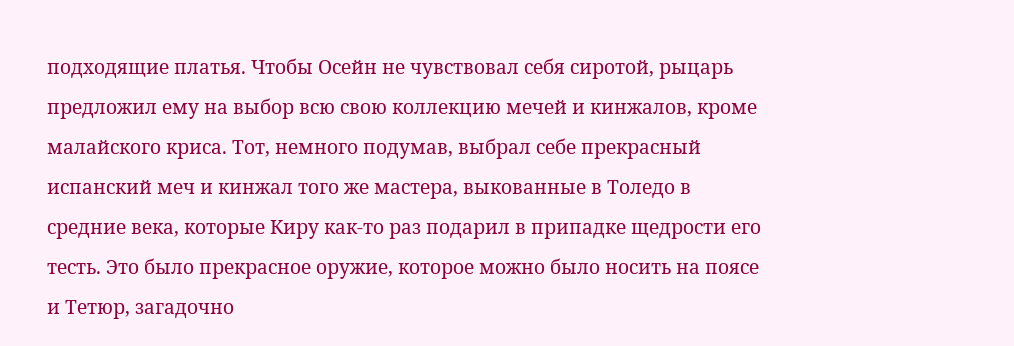подходящие платья. Чтобы Осейн не чувствовал себя сиротой, рыцарь предложил ему на выбор всю свою коллекцию мечей и кинжалов, кроме малайского криса. Тот, немного подумав, выбрал себе прекрасный испанский меч и кинжал того же мастера, выкованные в Толедо в средние века, которые Киру как-то раз подарил в припадке щедрости его тесть. Это было прекрасное оружие, которое можно было носить на поясе и Тетюр, загадочно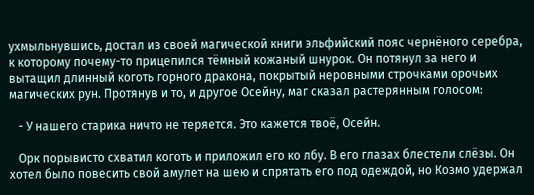ухмыльнувшись, достал из своей магической книги эльфийский пояс чернёного серебра, к которому почему-то прицепился тёмный кожаный шнурок. Он потянул за него и вытащил длинный коготь горного дракона, покрытый неровными строчками орочьих магических рун. Протянув и то, и другое Осейну, маг сказал растерянным голосом:

   - У нашего старика ничто не теряется. Это кажется твоё, Осейн.

   Орк порывисто схватил коготь и приложил его ко лбу. В его глазах блестели слёзы. Он хотел было повесить свой амулет на шею и спрятать его под одеждой, но Козмо удержал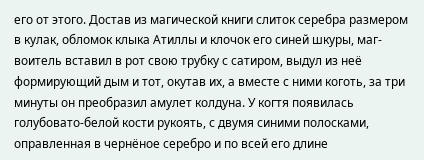его от этого. Достав из магической книги слиток серебра размером в кулак, обломок клыка Атиллы и клочок его синей шкуры, маг-воитель вставил в рот свою трубку с сатиром, выдул из неё формирующий дым и тот, окутав их, а вместе с ними коготь, за три минуты он преобразил амулет колдуна. У когтя появилась голубовато-белой кости рукоять, с двумя синими полосками, оправленная в чернёное серебро и по всей его длине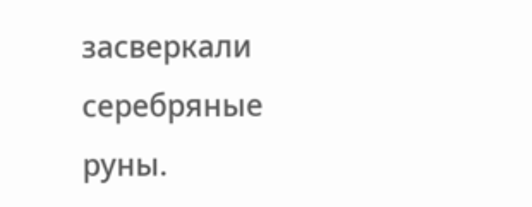засверкали серебряные руны.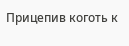Прицепив коготь к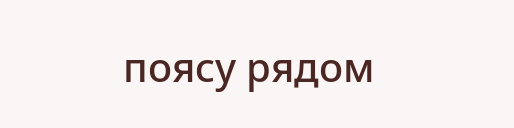поясу рядом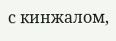с кинжалом,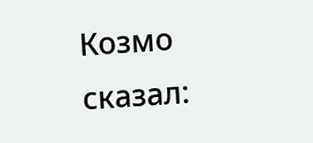Козмо сказал: